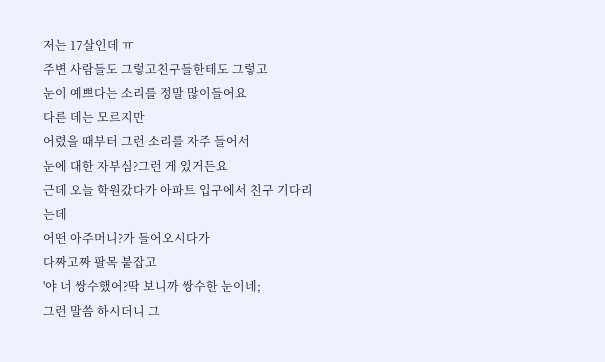저는 17살인데 ㅠ
주변 사람들도 그렇고친구들한테도 그렇고
눈이 예쁘다는 소리를 정말 많이들어요
다른 데는 모르지만
어렸을 때부터 그런 소리를 자주 들어서
눈에 대한 자부심?그런 게 있거든요
근데 오늘 학원갔다가 아파트 입구에서 친구 기다리는데
어떤 아주머니?가 들어오시다가
다짜고짜 팔목 붙잡고
'야 너 쌍수했어?딱 보니까 쌍수한 눈이네;
그런 말씀 하시더니 그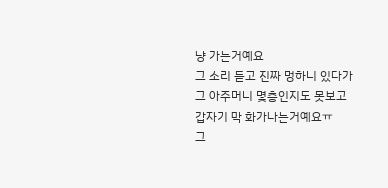냥 가는거예요
그 소리 듣고 진짜 멍하니 있다가
그 아주머니 몇층인지도 못보고
갑자기 막 화가나는거예요ㅠ
그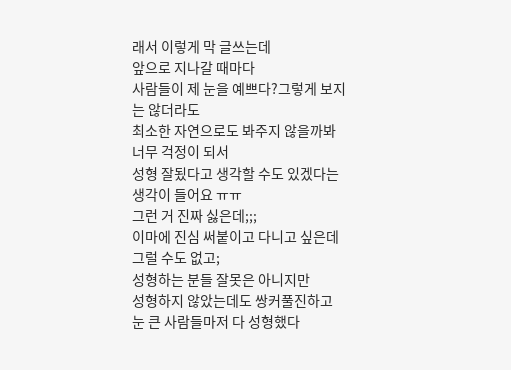래서 이렇게 막 글쓰는데
앞으로 지나갈 때마다
사람들이 제 눈을 예쁘다?그렇게 보지는 않더라도
최소한 자연으로도 봐주지 않을까봐 너무 걱정이 되서
성형 잘됬다고 생각할 수도 있겠다는 생각이 들어요 ㅠㅠ
그런 거 진짜 싫은데;;;
이마에 진심 써붙이고 다니고 싶은데 그럴 수도 없고;
성형하는 분들 잘못은 아니지만
성형하지 않았는데도 쌍커풀진하고 눈 큰 사람들마저 다 성형했다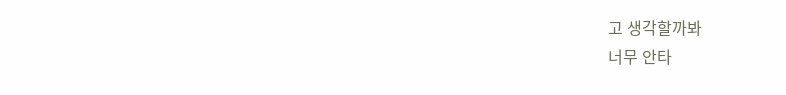고 생각할까봐
너무 안타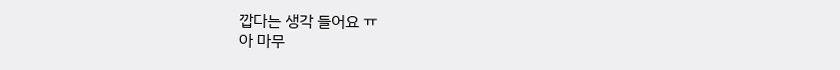깝다는 생각 들어요 ㅠ
아 마무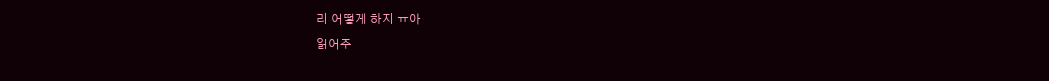리 어떻게 하지 ㅠ아
읽어주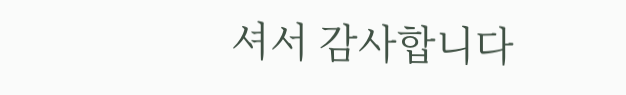셔서 감사합니다